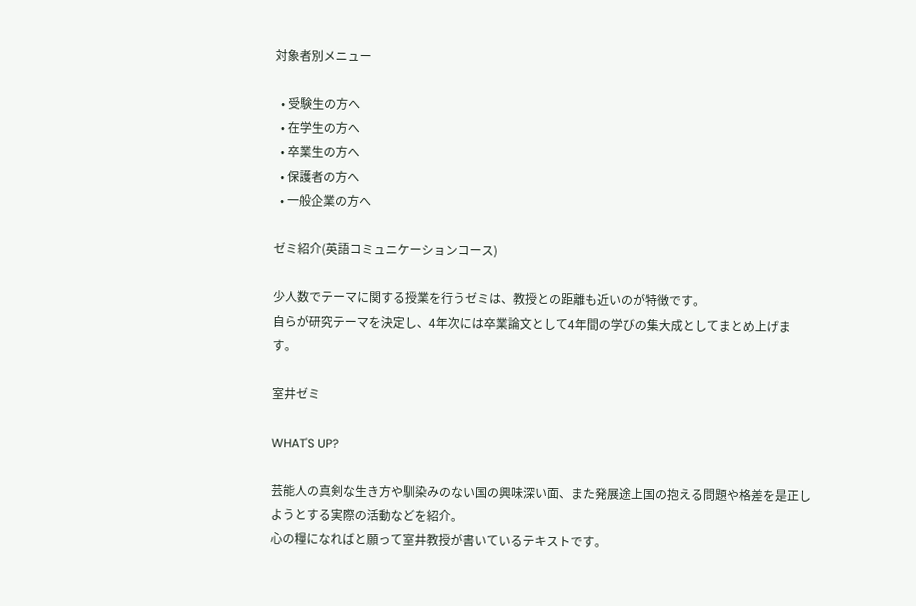対象者別メニュー

  • 受験生の方へ
  • 在学生の方へ
  • 卒業生の方へ
  • 保護者の方へ
  • 一般企業の方へ

ゼミ紹介(英語コミュニケーションコース)

少人数でテーマに関する授業を行うゼミは、教授との距離も近いのが特徴です。
自らが研究テーマを決定し、4年次には卒業論文として4年間の学びの集大成としてまとめ上げます。

室井ゼミ

WHAT'S UP?

芸能人の真剣な生き方や馴染みのない国の興味深い面、また発展途上国の抱える問題や格差を是正しようとする実際の活動などを紹介。
心の糧になればと願って室井教授が書いているテキストです。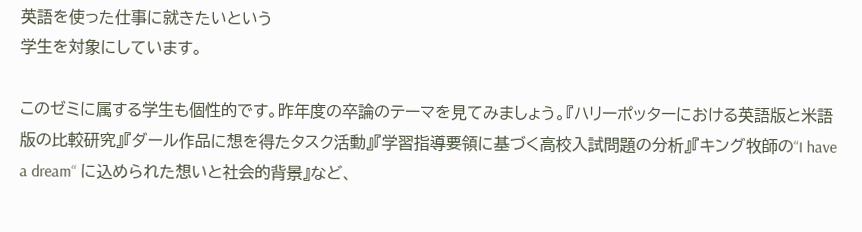英語を使った仕事に就きたいという
学生を対象にしています。

このゼミに属する学生も個性的です。昨年度の卒論のテーマを見てみましょう。『ハリーポッターにおける英語版と米語版の比較研究』『ダール作品に想を得たタスク活動』『学習指導要領に基づく高校入試問題の分析』『キング牧師の“I have a dream“ に込められた想いと社会的背景』など、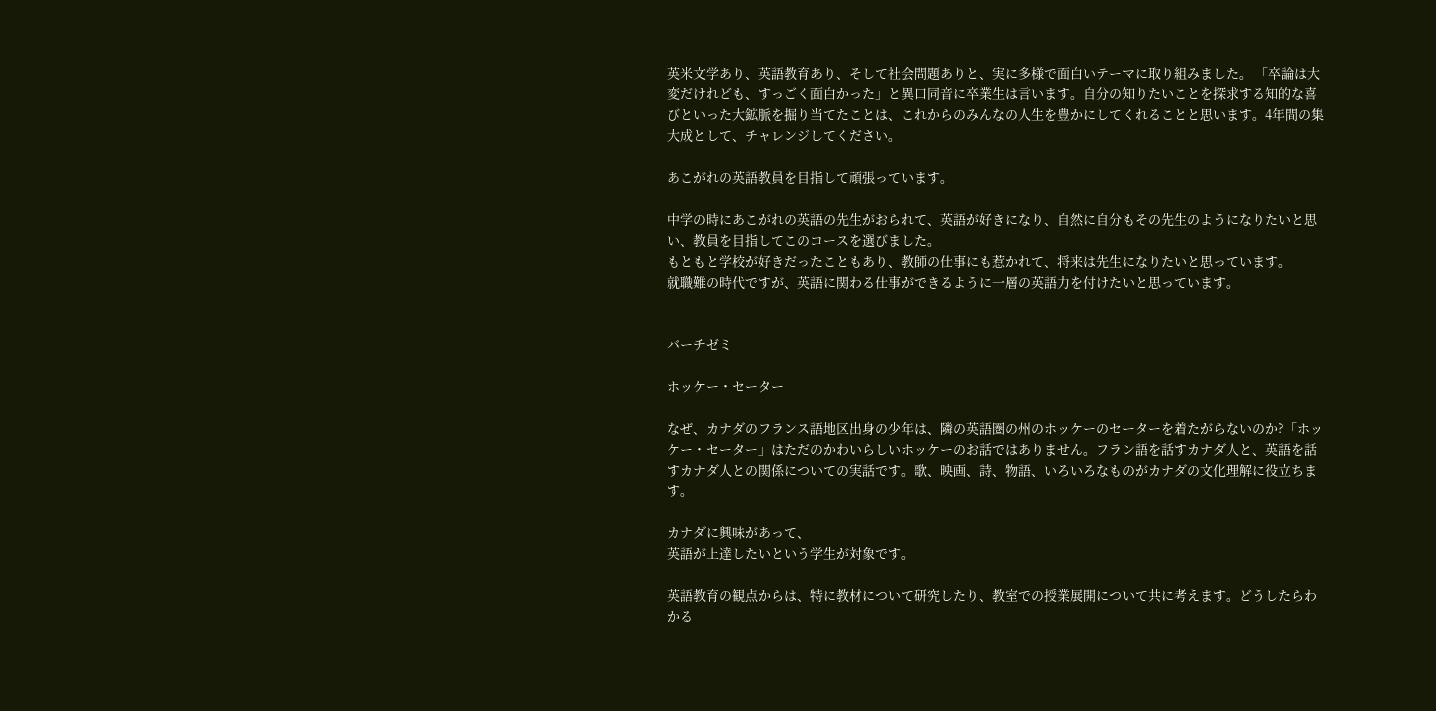英米文学あり、英語教育あり、そして社会問題ありと、実に多様で面白いテーマに取り組みました。 「卒論は大変だけれども、すっごく面白かった」と異口同音に卒業生は言います。自分の知りたいことを探求する知的な喜びといった大鉱脈を掘り当てたことは、これからのみんなの人生を豊かにしてくれることと思います。4年間の集大成として、チャレンジしてください。

あこがれの英語教員を目指して頑張っています。

中学の時にあこがれの英語の先生がおられて、英語が好きになり、自然に自分もその先生のようになりたいと思い、教員を目指してこのコースを選びました。
もともと学校が好きだったこともあり、教師の仕事にも惹かれて、将来は先生になりたいと思っています。
就職難の時代ですが、英語に関わる仕事ができるように一層の英語力を付けたいと思っています。


バーチゼミ

ホッケー・セーター

なぜ、カナダのフランス語地区出身の少年は、隣の英語圏の州のホッケーのセーターを着たがらないのか?「ホッケー・セーター」はただのかわいらしいホッケーのお話ではありません。フラン語を話すカナダ人と、英語を話すカナダ人との関係についての実話です。歌、映画、詩、物語、いろいろなものがカナダの文化理解に役立ちます。

カナダに興味があって、
英語が上達したいという学生が対象です。

英語教育の観点からは、特に教材について研究したり、教室での授業展開について共に考えます。どうしたらわかる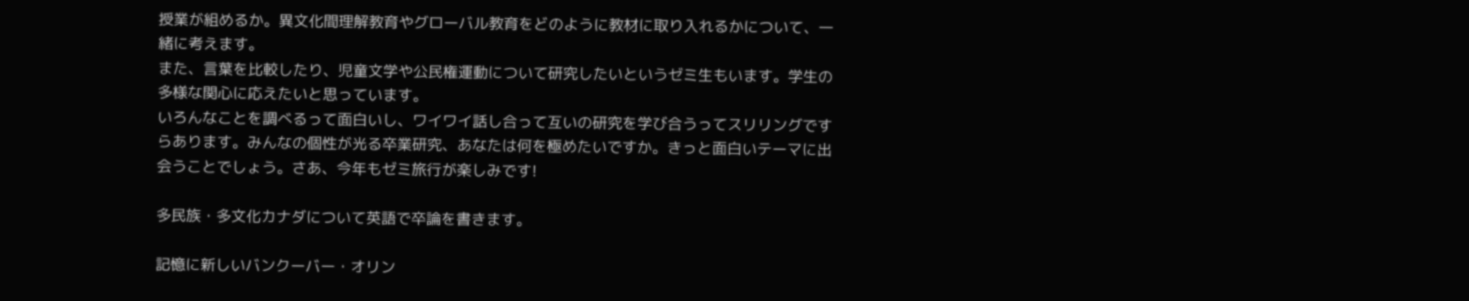授業が組めるか。異文化間理解教育やグローバル教育をどのように教材に取り入れるかについて、一緒に考えます。
また、言葉を比較したり、児童文学や公民権運動について研究したいというゼミ生もいます。学生の多様な関心に応えたいと思っています。
いろんなことを調べるって面白いし、ワイワイ話し合って互いの研究を学び合うってスリリングですらあります。みんなの個性が光る卒業研究、あなたは何を極めたいですか。きっと面白いテーマに出会うことでしょう。さあ、今年もゼミ旅行が楽しみです!

多民族・多文化カナダについて英語で卒論を書きます。

記憶に新しいバンクーバー・オリン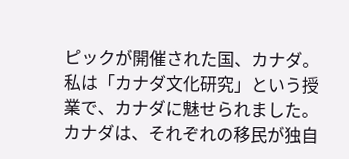ピックが開催された国、カナダ。私は「カナダ文化研究」という授業で、カナダに魅せられました。カナダは、それぞれの移民が独自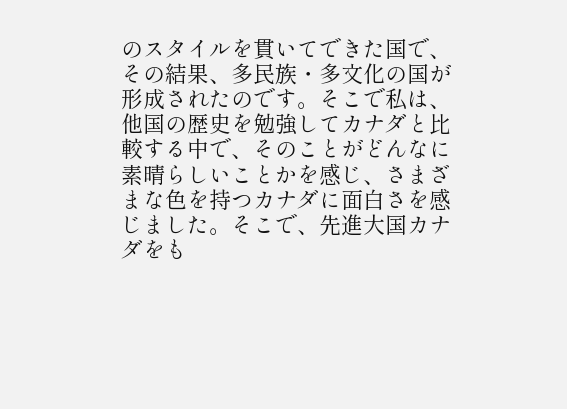のスタイルを貫いてできた国で、その結果、多民族・多文化の国が形成されたのです。そこで私は、他国の歴史を勉強してカナダと比較する中で、そのことがどんなに素晴らしいことかを感じ、さまざまな色を持つカナダに面白さを感じました。そこで、先進大国カナダをも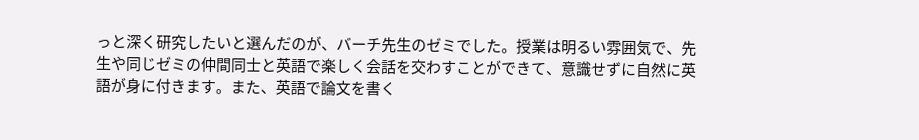っと深く研究したいと選んだのが、バーチ先生のゼミでした。授業は明るい雰囲気で、先生や同じゼミの仲間同士と英語で楽しく会話を交わすことができて、意識せずに自然に英語が身に付きます。また、英語で論文を書く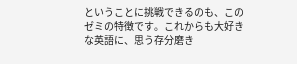ということに挑戦できるのも、このゼミの特徴です。これからも大好きな英語に、思う存分磨き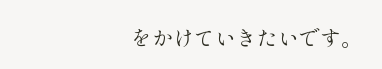をかけていきたいです。